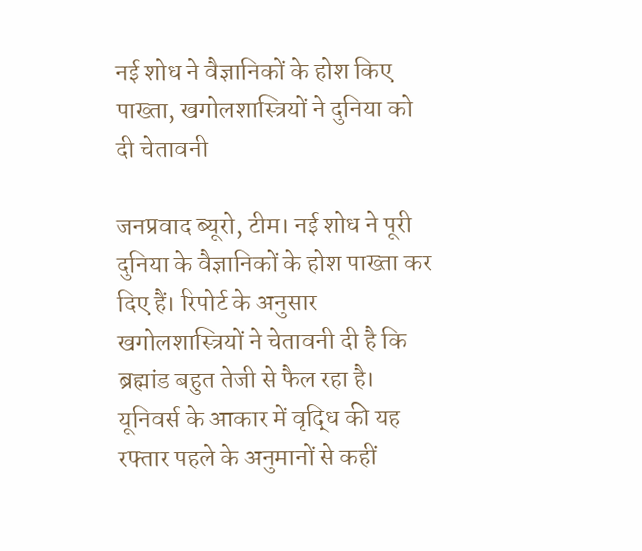नई शोध ने वैज्ञानिकों के होश किए पाख्ता, खगोलशास्त्रियों ने दुनिया को दी चेतावनी

जनप्रवाद ब्यूरो, टीम। नई शोध ने पूरी दुनिया के वैज्ञानिकों के होश पाख्ता कर दिए हैं। रिपोर्ट के अनुसार खगोलशास्त्रियों ने चेतावनी दी है कि ब्रह्मांड बहुत तेजी से फैल रहा है। यूनिवर्स के आकार में वृद्धि की यह रफ्तार पहले के अनुमानों से कहीं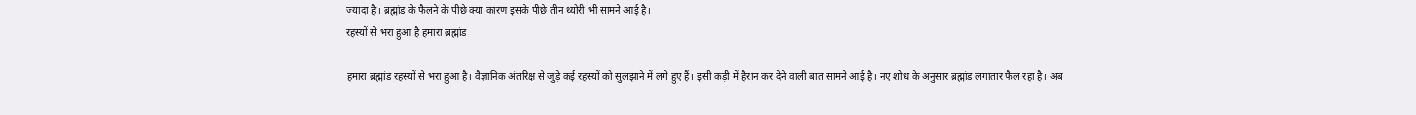ज्यादा है। ब्रह्मांड के फैलने के पीछे क्या कारण इसके पीछे तीन थ्योरी भी सामने आई है।
रहस्यों से भरा हुआ है हमारा ब्रह्मांड

हमारा ब्रह्मांड रहस्यों से भरा हुआ है। वैज्ञानिक अंतरिक्ष से जुड़े कई रहस्यों को सुलझाने में लगे हुए हैं। इसी कड़ी में हैरान कर देने वाली बात सामने आई है। नए शोध के अनुसार ब्रह्मांड लगातार फैल रहा है। अब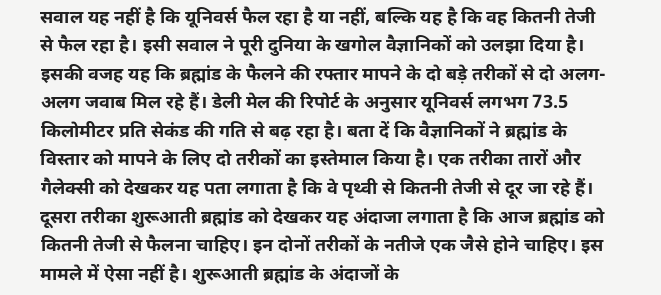सवाल यह नहीं है कि यूनिवर्स फैल रहा है या नहीं, बल्कि यह है कि वह कितनी तेजी से फैल रहा है। इसी सवाल ने पूरी दुनिया के खगोल वैज्ञानिकों को उलझा दिया है। इसकी वजह यह कि ब्रह्मांड के फैलने की रफ्तार मापने के दो बड़े तरीकों से दो अलग-अलग जवाब मिल रहे हैं। डेली मेल की रिपोर्ट के अनुसार यूनिवर्स लगभग 73.5 किलोमीटर प्रति सेकंड की गति से बढ़ रहा है। बता दें कि वैज्ञानिकों ने ब्रह्मांड के विस्तार को मापने के लिए दो तरीकों का इस्तेमाल किया है। एक तरीका तारों और गैलेक्सी को देखकर यह पता लगाता है कि वे पृथ्वी से कितनी तेजी से दूर जा रहे हैं। दूसरा तरीका शुरूआती ब्रह्मांड को देखकर यह अंदाजा लगाता है कि आज ब्रह्मांड को कितनी तेजी से फैलना चाहिए। इन दोनों तरीकों के नतीजे एक जैसे होने चाहिए। इस मामले में ऐसा नहीं है। शुरूआती ब्रह्मांड के अंदाजों के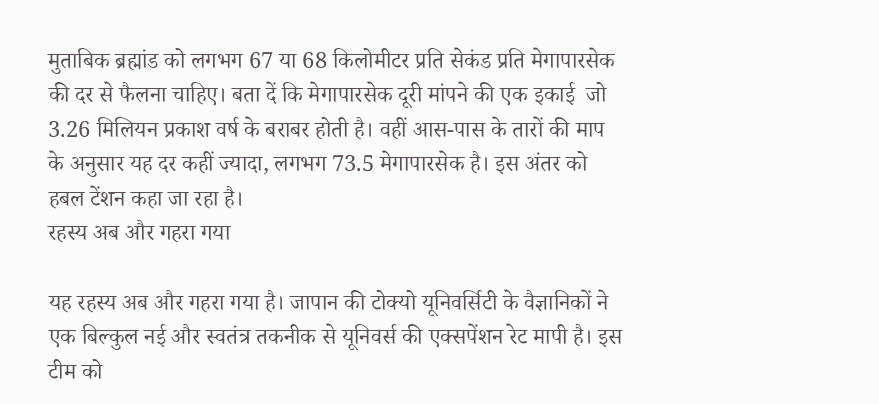मुताबिक ब्रह्मांड को लगभग 67 या 68 किलोमीटर प्रति सेकंड प्रति मेगापारसेक की दर से फैलना चाहिए। बता दें कि मेगापारसेक दूरी मांपने की एक इकाई  जो 3.26 मिलियन प्रकाश वर्ष के बराबर होती है। वहीं आस-पास के तारों की माप के अनुसार यह दर कहीं ज्यादा, लगभग 73.5 मेगापारसेक है। इस अंतर को हबल टेंशन कहा जा रहा है।
रहस्य अब और गहरा गया

यह रहस्य अब और गहरा गया है। जापान की टोक्यो यूनिवर्सिटी के वैज्ञानिकों ने एक बिल्कुल नई और स्वतंत्र तकनीक से यूनिवर्स की एक्सपेंशन रेट मापी है। इस टीम को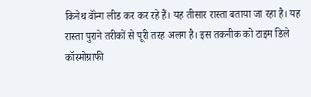किनेथ वॉंन्ग लीड कर कर रहे हैं। यह तीसार रास्ता बताया जा रहा है। यह रास्ता पुराने तरीकों से पूरी तरह अलग है। इस तकनीक को टाइम डिले कॉस्मोग्राफी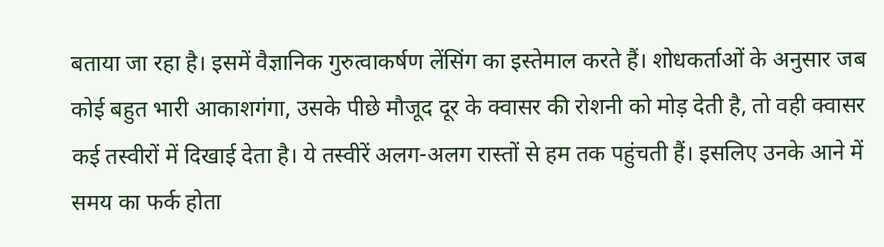बताया जा रहा है। इसमें वैज्ञानिक गुरुत्वाकर्षण लेंसिंग का इस्तेमाल करते हैं। शोधकर्ताओं के अनुसार जब कोई बहुत भारी आकाशगंगा, उसके पीछे मौजूद दूर के क्वासर की रोशनी को मोड़ देती है, तो वही क्वासर कई तस्वीरों में दिखाई देता है। ये तस्वीरें अलग-अलग रास्तों से हम तक पहुंचती हैं। इसलिए उनके आने में समय का फर्क होता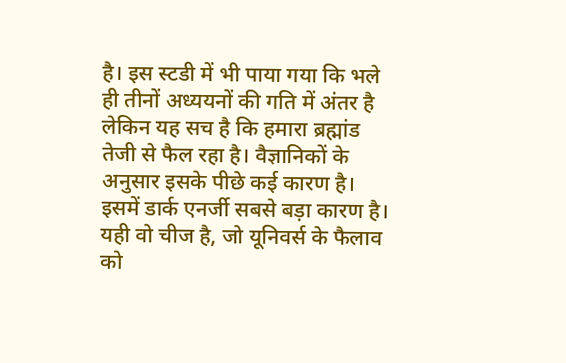है। इस स्टडी में भी पाया गया कि भले ही तीनों अध्ययनों की गति में अंतर है लेकिन यह सच है कि हमारा ब्रह्मांड तेजी से फैल रहा है। वैज्ञानिकों के अनुसार इसके पीछे कई कारण है। इसमें डार्क एनर्जी सबसे बड़ा कारण है। यही वो चीज है, जो यूनिवर्स के फैलाव को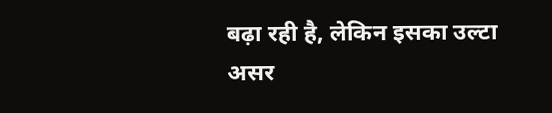बढ़ा रही है, लेकिन इसका उल्टा असर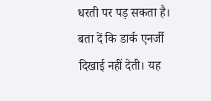धरती पर पड़ सकता है। बता दें कि डार्क एनर्जी दिखाई नहीं देती। यह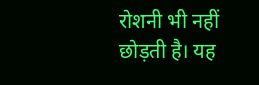रोशनी भी नहीं छोड़ती है। यह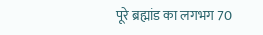पूरे ब्रह्मांड का लगभग 70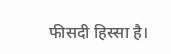फीसदी हिस्सा है।